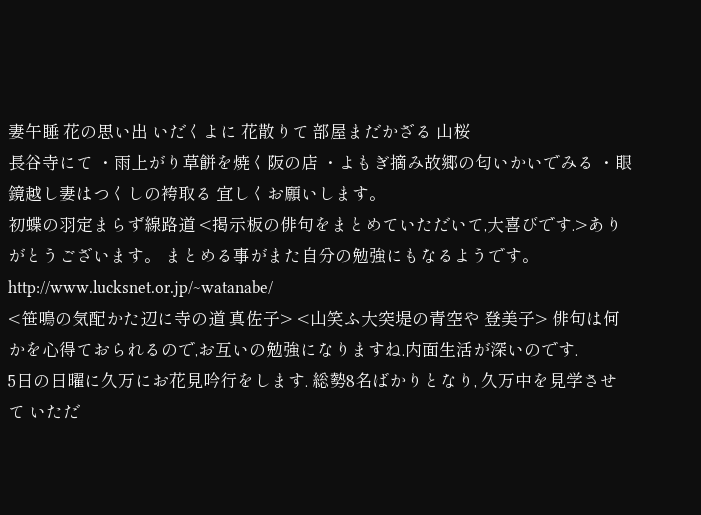妻午睡 花の思い出 いだくよに 花散りて 部屋まだかざる 山桜
長谷寺にて ・雨上がり草餅を焼く阪の店 ・よもぎ摘み故郷の匂いかいでみる ・眼鏡越し妻はつくしの袴取る 宜しくお願いします。
初蝶の羽定まらず線路道 <掲示板の俳句をまとめていただいて,大喜びです.>ありがとうございます。 まとめる事がまた自分の勉強にもなるようです。http://www.lucksnet.or.jp/~watanabe/
<笹鳴の気配かた辺に寺の道 真佐子> <山笑ふ大突堤の青空や 登美子> 俳句は何かを心得ておられるので,お互いの勉強になりますね.内面生活が深いのです.
5日の日曜に久万にお花見吟行をします. 総勢8名ばかりとなり, 久万中を見学させて いただ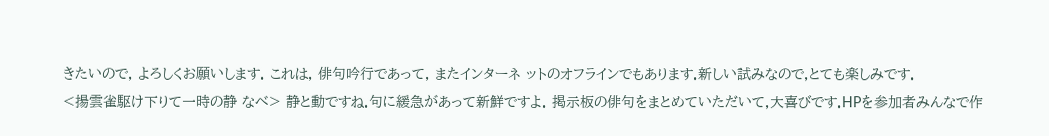きたいので, よろしくお願いします. これは, 俳句吟行であって, またインターネ ットのオフラインでもあります.新しい試みなので,とても楽しみです.
<揚雲雀駆け下りて一時の静 なべ> 静と動ですね.句に緩急があって新鮮ですよ. 掲示板の俳句をまとめていただいて,大喜びです.HPを参加者みんなで作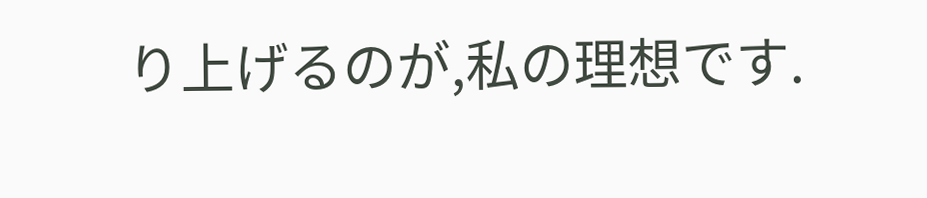り上げるのが,私の理想です.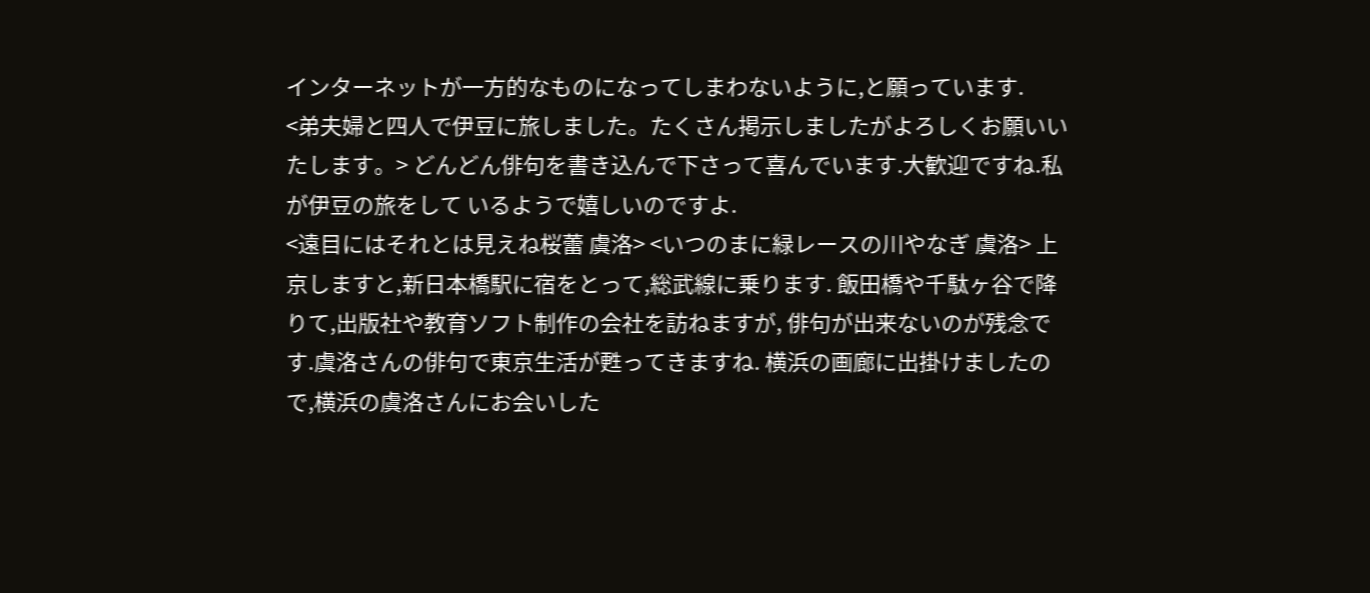インターネットが一方的なものになってしまわないように,と願っています.
<弟夫婦と四人で伊豆に旅しました。たくさん掲示しましたがよろしくお願いいたします。> どんどん俳句を書き込んで下さって喜んでいます.大歓迎ですね.私が伊豆の旅をして いるようで嬉しいのですよ.
<遠目にはそれとは見えね桜蕾 虞洛> <いつのまに緑レースの川やなぎ 虞洛> 上京しますと,新日本橋駅に宿をとって,総武線に乗ります. 飯田橋や千駄ヶ谷で降りて,出版社や教育ソフト制作の会社を訪ねますが, 俳句が出来ないのが残念です.虞洛さんの俳句で東京生活が甦ってきますね. 横浜の画廊に出掛けましたので,横浜の虞洛さんにお会いした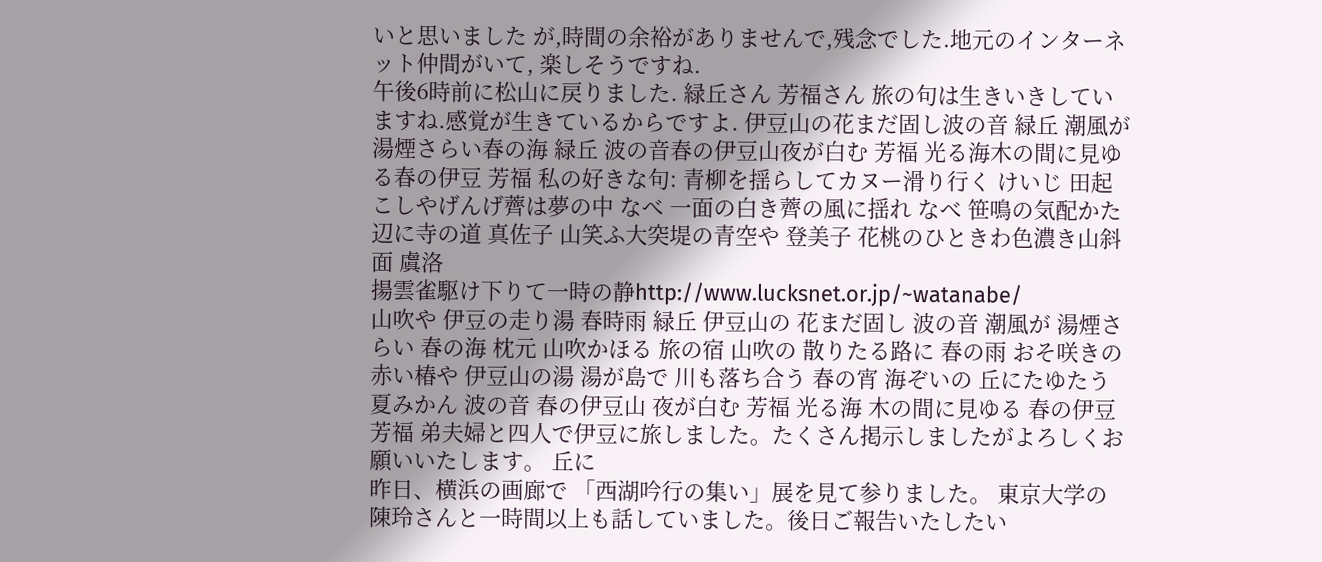いと思いました が,時間の余裕がありませんで,残念でした.地元のインターネット仲間がいて, 楽しそうですね.
午後6時前に松山に戻りました. 緑丘さん 芳福さん 旅の句は生きいきしていますね.感覚が生きているからですよ. 伊豆山の花まだ固し波の音 緑丘 潮風が湯煙さらい春の海 緑丘 波の音春の伊豆山夜が白む 芳福 光る海木の間に見ゆる春の伊豆 芳福 私の好きな句: 青柳を揺らしてカヌー滑り行く けいじ 田起こしやげんげ薺は夢の中 なべ 一面の白き薺の風に揺れ なべ 笹鳴の気配かた辺に寺の道 真佐子 山笑ふ大突堤の青空や 登美子 花桃のひときわ色濃き山斜面 虞洛
揚雲雀駆け下りて一時の静http://www.lucksnet.or.jp/~watanabe/
山吹や 伊豆の走り湯 春時雨 緑丘 伊豆山の 花まだ固し 波の音 潮風が 湯煙さらい 春の海 枕元 山吹かほる 旅の宿 山吹の 散りたる路に 春の雨 おそ咲きの 赤い椿や 伊豆山の湯 湯が島で 川も落ち合う 春の宵 海ぞいの 丘にたゆたう 夏みかん 波の音 春の伊豆山 夜が白む 芳福 光る海 木の間に見ゆる 春の伊豆 芳福 弟夫婦と四人で伊豆に旅しました。たくさん掲示しましたがよろしくお願いいたします。 丘に
昨日、横浜の画廊で 「西湖吟行の集い」展を見て参りました。 東京大学の陳玲さんと一時間以上も話していました。後日ご報告いたしたい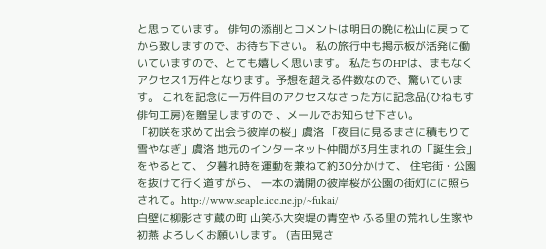と思っています。 俳句の添削とコメントは明日の晩に松山に戻ってから致しますので、お待ち下さい。 私の旅行中も掲示板が活発に働いていますので、とても嬉しく思います。 私たちのHPは、まもなくアクセス1万件となります。予想を超える件数なので、驚いています。 これを記念に一万件目のアクセスなさった方に記念品(ひねもす俳句工房)を贈呈しますので 、メールでお知らせ下さい。
「初咲を求めて出会う彼岸の桜」虞洛 「夜目に見るまさに積もりて雪やなぎ」虞洛 地元のインターネット仲間が3月生まれの「誕生会」をやるとて、 夕暮れ時を運動を兼ねて約30分かけて、 住宅街・公園を抜けて行く道すがら、 一本の満開の彼岸桜が公園の街灯にに照らされて。http://www.seaple.icc.ne.jp/~fukai/
白壁に柳影さす蔵の町 山笑ふ大突堤の青空や ふる里の荒れし生家や初燕 よろしくお願いします。 (吉田晃さ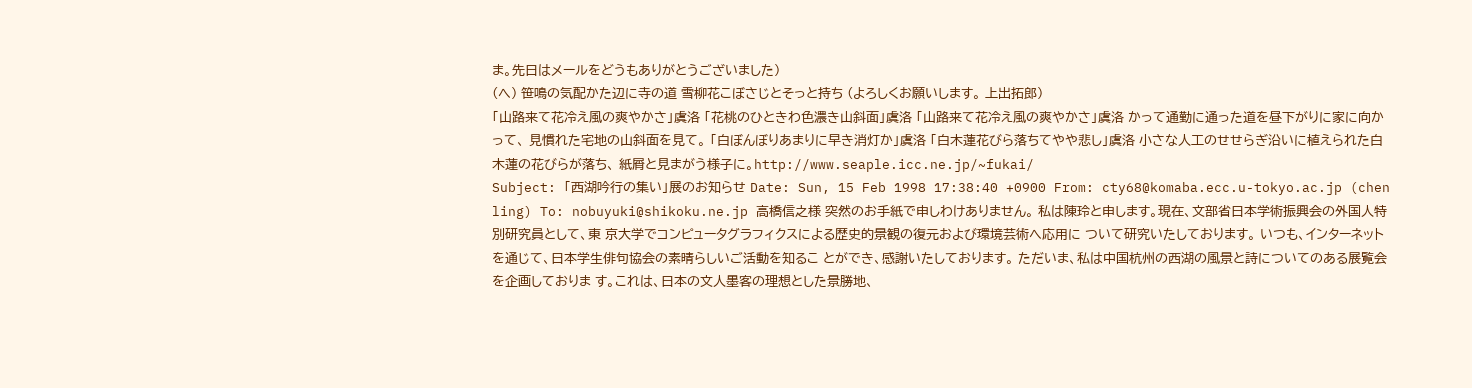ま。先日はメールをどうもありがとうございました)
(へ) 笹鳴の気配かた辺に寺の道 雪柳花こぼさじとそっと持ち (よろしくお願いします。 上出拓郎)
「山路来て花冷え風の爽やかさ」虞洛 「花桃のひときわ色濃き山斜面」虞洛 「山路来て花冷え風の爽やかさ」虞洛 かって通勤に通った道を昼下がりに家に向かって、 見慣れた宅地の山斜面を見て。 「白ぼんぼりあまりに早き消灯か」虞洛 「白木蓮花びら落ちてやや悲し」虞洛 小さな人工のせせらぎ沿いに植えられた白木蓮の花びらが落ち、 紙屑と見まがう様子に。http://www.seaple.icc.ne.jp/~fukai/
Subject: 「西湖吟行の集い」展のお知らせ Date: Sun, 15 Feb 1998 17:38:40 +0900 From: cty68@komaba.ecc.u-tokyo.ac.jp (chen ling) To: nobuyuki@shikoku.ne.jp 高橋信之様 突然のお手紙で申しわけありません。 私は陳玲と申します。現在、文部省日本学術振興会の外国人特別研究員として、東 京大学でコンピュータグラフィクスによる歴史的景観の復元および環境芸術へ応用に ついて研究いたしております。 いつも、インターネットを通じて、日本学生俳句協会の素晴らしいご活動を知るこ とができ、感謝いたしております。 ただいま、私は中国杭州の西湖の風景と詩についてのある展覧会を企画しておりま す。これは、日本の文人墨客の理想とした景勝地、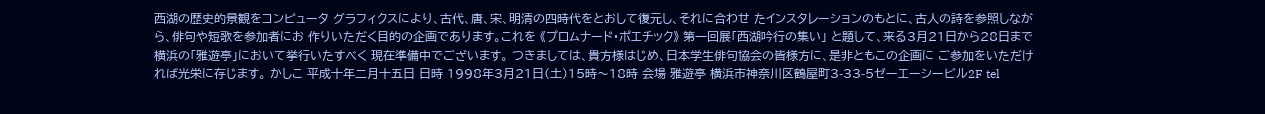西湖の歴史的景観をコンピュータ グラフィクスにより、古代、唐、宋、明清の四時代をとおして復元し、それに合わせ たインスタレーションのもとに、古人の詩を参照しながら、俳句や短歌を参加者にお 作りいただく目的の企画であります。これを 《プロムナード・ポエチック》 第一回展「西湖吟行の集い」 と題して、来る3月21日から28日まで横浜の「雅遊亭」において挙行いたすべく 現在準備中でございます。 つきましては、貴方様はじめ、日本学生俳句協会の皆様方に、是非ともこの企画に ご参加をいただければ光栄に存じます。 かしこ 平成十年二月十五日 日時 1998年3月21日(土)15時〜18時 会場 雅遊亭 横浜市神奈川区鶴屋町3-33-5ゼーエーシービル2F tel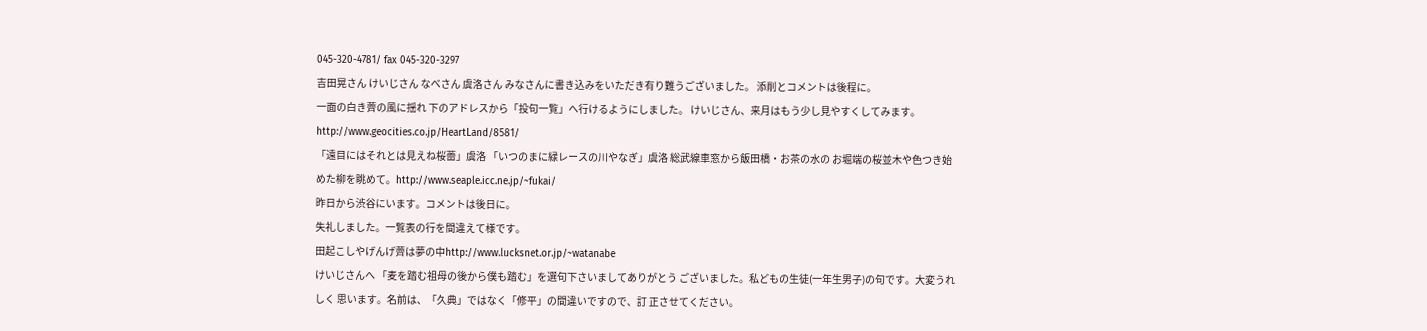045-320-4781/ fax 045-320-3297
吉田晃さん けいじさん なべさん 虞洛さん みなさんに書き込みをいただき有り難うございました。 添削とコメントは後程に。
一面の白き薺の風に揺れ 下のアドレスから「投句一覧」へ行けるようにしました。 けいじさん、来月はもう少し見やすくしてみます。http://www.geocities.co.jp/HeartLand/8581/
「遠目にはそれとは見えね桜蕾」虞洛 「いつのまに緑レースの川やなぎ」虞洛 総武線車窓から飯田橋・お茶の水の お堀端の桜並木や色つき始めた柳を眺めて。http://www.seaple.icc.ne.jp/~fukai/
昨日から渋谷にいます。コメントは後日に。
失礼しました。一覧表の行を間違えて様です。
田起こしやげんげ薺は夢の中http://www.lucksnet.or.jp/~watanabe
けいじさんへ 「麦を踏む祖母の後から僕も踏む」を選句下さいましてありがとう ございました。私どもの生徒(一年生男子)の句です。大変うれしく 思います。名前は、「久典」ではなく「修平」の間違いですので、訂 正させてください。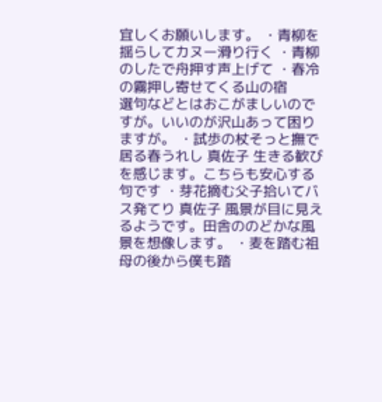宜しくお願いします。 ・青柳を揺らしてカヌー滑り行く ・青柳のしたで舟押す声上げて ・春冷の霧押し寄せてくる山の宿
選句などとはおこがましいのですが。いいのが沢山あって困りますが。 ・試歩の杖そっと撫で居る春うれし 真佐子 生きる歓びを感じます。こちらも安心する句です ・芽花摘む父子拾いてバス発てり 真佐子 風景が目に見えるようです。田舎ののどかな風景を想像します。 ・麦を踏む祖母の後から僕も踏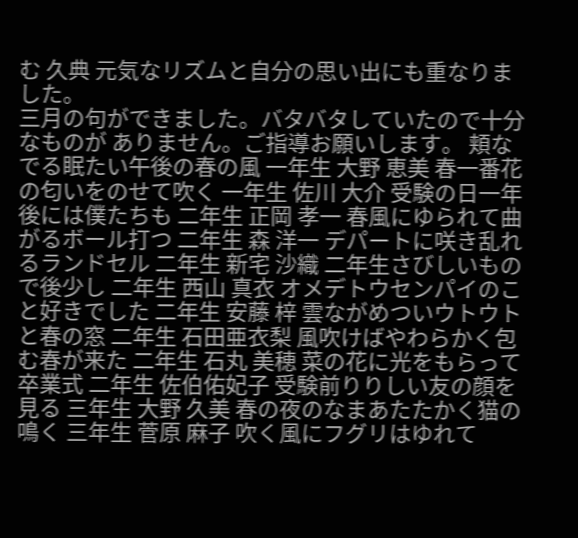む 久典 元気なリズムと自分の思い出にも重なりました。
三月の句ができました。バタバタしていたので十分なものが ありません。ご指導お願いします。 頬なでる眠たい午後の春の風 一年生 大野 恵美 春一番花の匂いをのせて吹く 一年生 佐川 大介 受験の日一年後には僕たちも 二年生 正岡 孝一 春風にゆられて曲がるボール打つ 二年生 森 洋一 デパートに咲き乱れるランドセル 二年生 新宅 沙織 二年生さびしいもので後少し 二年生 西山 真衣 オメデトウセンパイのこと好きでした 二年生 安藤 梓 雲ながめついウトウトと春の窓 二年生 石田亜衣梨 風吹けばやわらかく包む春が来た 二年生 石丸 美穂 菜の花に光をもらって卒業式 二年生 佐伯佑妃子 受験前りりしい友の顔を見る 三年生 大野 久美 春の夜のなまあたたかく猫の鳴く 三年生 菅原 麻子 吹く風にフグリはゆれて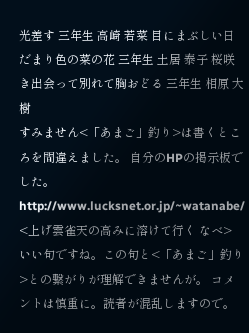光差す 三年生 高崎 若菜 目にまぶしい日だまり色の菜の花 三年生 土居 泰子 桜咲き出会って別れて胸おどる 三年生 相原 大樹
すみません<「あまご」釣り>は書くところを間違えました。 自分のHPの掲示板でした。http://www.lucksnet.or.jp/~watanabe/
<上げ雲雀天の高みに溶けて行く なべ> いい句ですね。この句と<「あまご」釣り>との繋がりが理解できませんが。 コメントは慎重に。読者が混乱しますので。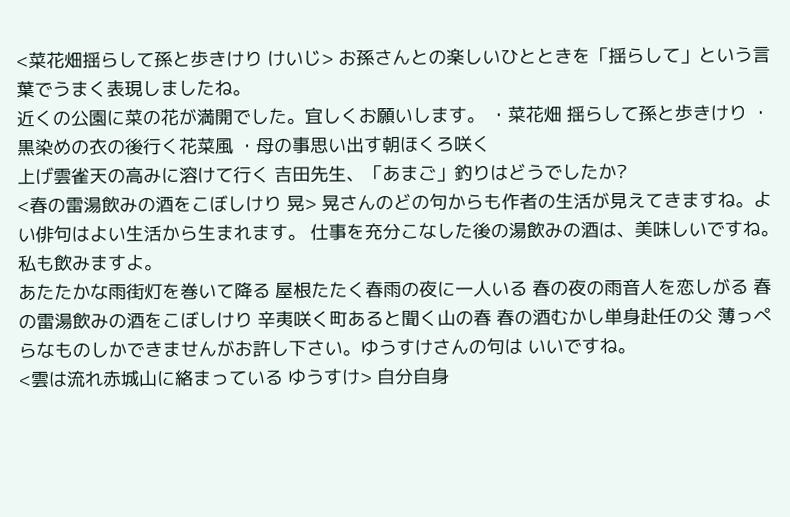<菜花畑揺らして孫と歩きけり けいじ> お孫さんとの楽しいひとときを「揺らして」という言葉でうまく表現しましたね。
近くの公園に菜の花が満開でした。宜しくお願いします。 ・菜花畑 揺らして孫と歩きけり ・黒染めの衣の後行く花菜風 ・母の事思い出す朝ほくろ咲く
上げ雲雀天の高みに溶けて行く 吉田先生、「あまご」釣りはどうでしたか?
<春の雷湯飲みの酒をこぼしけり 晃> 晃さんのどの句からも作者の生活が見えてきますね。よい俳句はよい生活から生まれます。 仕事を充分こなした後の湯飲みの酒は、美味しいですね。私も飲みますよ。
あたたかな雨街灯を巻いて降る 屋根たたく春雨の夜に一人いる 春の夜の雨音人を恋しがる 春の雷湯飲みの酒をこぼしけり 辛夷咲く町あると聞く山の春 春の酒むかし単身赴任の父 薄っぺらなものしかできませんがお許し下さい。ゆうすけさんの句は いいですね。
<雲は流れ赤城山に絡まっている ゆうすけ> 自分自身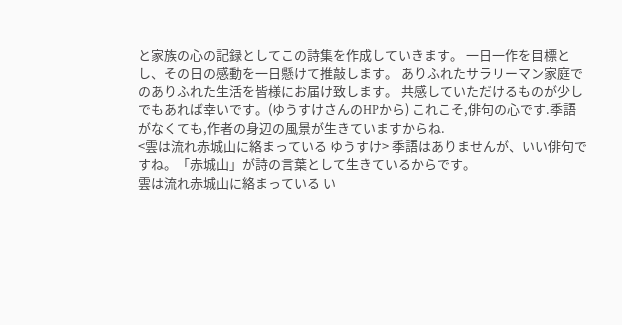と家族の心の記録としてこの詩集を作成していきます。 一日一作を目標とし、その日の感動を一日懸けて推敲します。 ありふれたサラリーマン家庭でのありふれた生活を皆様にお届け致します。 共感していただけるものが少しでもあれば幸いです。(ゆうすけさんのHPから) これこそ,俳句の心です.季語がなくても,作者の身辺の風景が生きていますからね.
<雲は流れ赤城山に絡まっている ゆうすけ> 季語はありませんが、いい俳句ですね。「赤城山」が詩の言葉として生きているからです。
雲は流れ赤城山に絡まっている い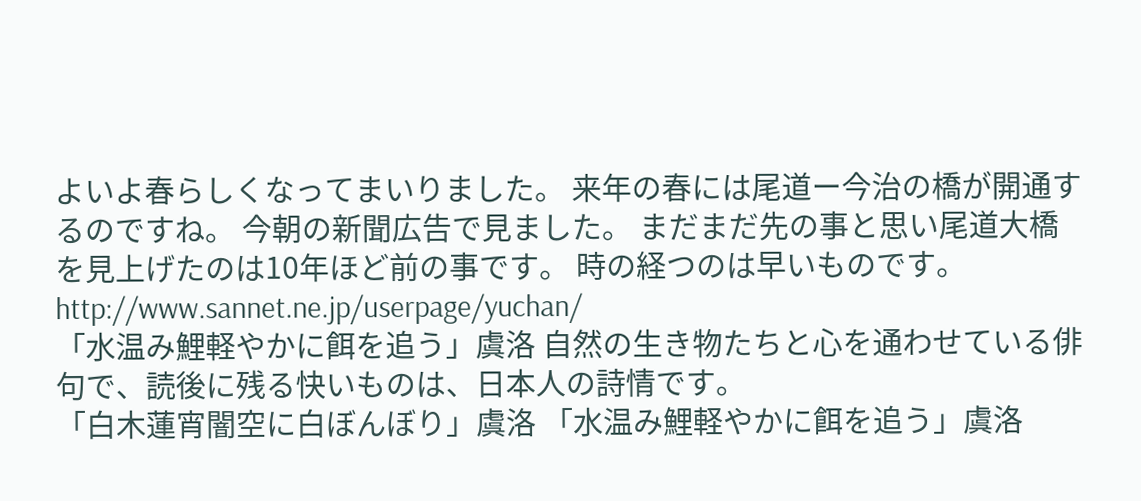よいよ春らしくなってまいりました。 来年の春には尾道ー今治の橋が開通するのですね。 今朝の新聞広告で見ました。 まだまだ先の事と思い尾道大橋を見上げたのは10年ほど前の事です。 時の経つのは早いものです。http://www.sannet.ne.jp/userpage/yuchan/
「水温み鯉軽やかに餌を追う」虞洛 自然の生き物たちと心を通わせている俳句で、読後に残る快いものは、日本人の詩情です。
「白木蓮宵闇空に白ぼんぼり」虞洛 「水温み鯉軽やかに餌を追う」虞洛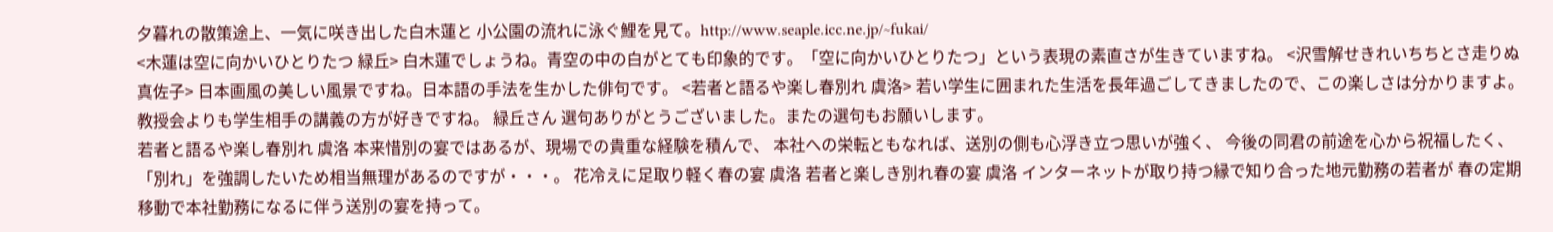夕暮れの散策途上、一気に咲き出した白木蓮と 小公園の流れに泳ぐ鯉を見て。http://www.seaple.icc.ne.jp/~fukai/
<木蓮は空に向かいひとりたつ 緑丘> 白木蓮でしょうね。青空の中の白がとても印象的です。「空に向かいひとりたつ」という表現の素直さが生きていますね。 <沢雪解せきれいちちとさ走りぬ 真佐子> 日本画風の美しい風景ですね。日本語の手法を生かした俳句です。 <若者と語るや楽し春別れ 虞洛> 若い学生に囲まれた生活を長年過ごしてきましたので、この楽しさは分かりますよ。 教授会よりも学生相手の講義の方が好きですね。 緑丘さん 選句ありがとうございました。またの選句もお願いします。
若者と語るや楽し春別れ 虞洛 本来惜別の宴ではあるが、現場での貴重な経験を積んで、 本社への栄転ともなれば、送別の側も心浮き立つ思いが強く、 今後の同君の前途を心から祝福したく、 「別れ」を強調したいため相当無理があるのですが・・・。 花冷えに足取り軽く春の宴 虞洛 若者と楽しき別れ春の宴 虞洛 インターネットが取り持つ縁で知り合った地元勤務の若者が 春の定期移動で本社勤務になるに伴う送別の宴を持って。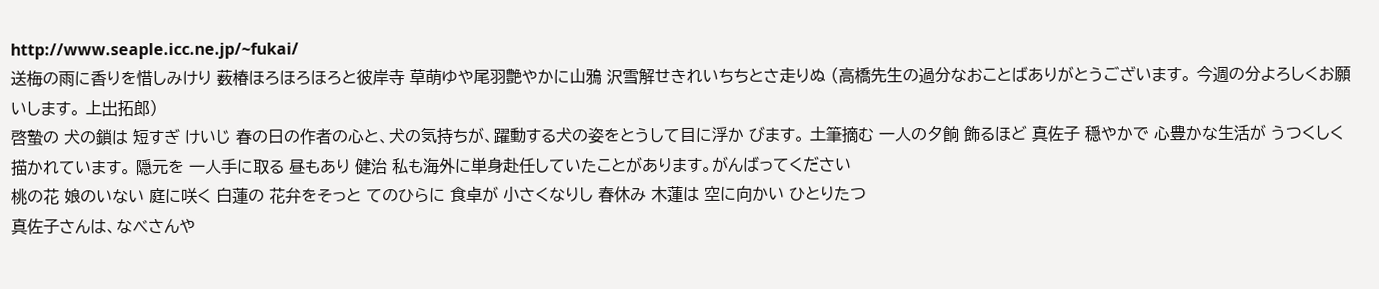http://www.seaple.icc.ne.jp/~fukai/
送梅の雨に香りを惜しみけり 薮椿ほろほろほろと彼岸寺 草萌ゆや尾羽艶やかに山鴉 沢雪解せきれいちちとさ走りぬ (高橋先生の過分なおことばありがとうございます。 今週の分よろしくお願いします。 上出拓郎)
啓蟄の 犬の鎖は 短すぎ けいじ 春の日の作者の心と、犬の気持ちが、躍動する犬の姿をとうして目に浮か びます。 土筆摘む 一人の夕餉 飾るほど 真佐子 穏やかで 心豊かな生活が うつくしく描かれています。 隠元を 一人手に取る 昼もあり 健治 私も海外に単身赴任していたことがあります。がんばってください
桃の花 娘のいない 庭に咲く 白蓮の 花弁をそっと てのひらに 食卓が 小さくなりし 春休み 木蓮は 空に向かい ひとりたつ
真佐子さんは、なべさんや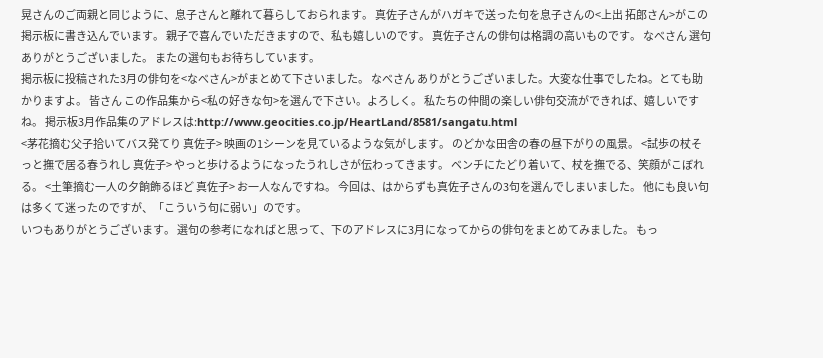晃さんのご両親と同じように、息子さんと離れて暮らしておられます。 真佐子さんがハガキで送った句を息子さんの<上出 拓郎さん>がこの掲示板に書き込んでいます。 親子で喜んでいただきますので、私も嬉しいのです。 真佐子さんの俳句は格調の高いものです。 なべさん 選句ありがとうございました。 またの選句もお待ちしています。
掲示板に投稿された3月の俳句を<なべさん>がまとめて下さいました。 なべさん ありがとうございました。大変な仕事でしたね。とても助かりますよ。 皆さん この作品集から<私の好きな句>を選んで下さい。よろしく。 私たちの仲間の楽しい俳句交流ができれば、嬉しいですね。 掲示板3月作品集のアドレスは:http://www.geocities.co.jp/HeartLand/8581/sangatu.html
<茅花摘む父子拾いてバス発てり 真佐子> 映画の1シーンを見ているような気がします。 のどかな田舎の春の昼下がりの風景。 <試歩の杖そっと撫で居る春うれし 真佐子> やっと歩けるようになったうれしさが伝わってきます。 ベンチにたどり着いて、杖を撫でる、笑顔がこぼれる。 <土筆摘む一人の夕餉飾るほど 真佐子> お一人なんですね。 今回は、はからずも真佐子さんの3句を選んでしまいました。 他にも良い句は多くて迷ったのですが、「こういう句に弱い」のです。
いつもありがとうございます。 選句の参考になればと思って、下のアドレスに3月になってからの俳句をまとめてみました。 もっ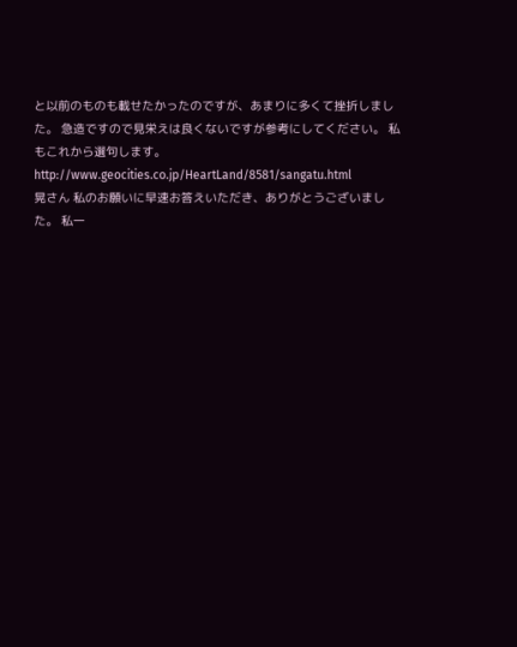と以前のものも載せたかったのですが、あまりに多くて挫折しました。 急造ですので見栄えは良くないですが参考にしてください。 私もこれから選句します。http://www.geocities.co.jp/HeartLand/8581/sangatu.html
晃さん 私のお願いに早速お答えいただき、ありがとうございました。 私一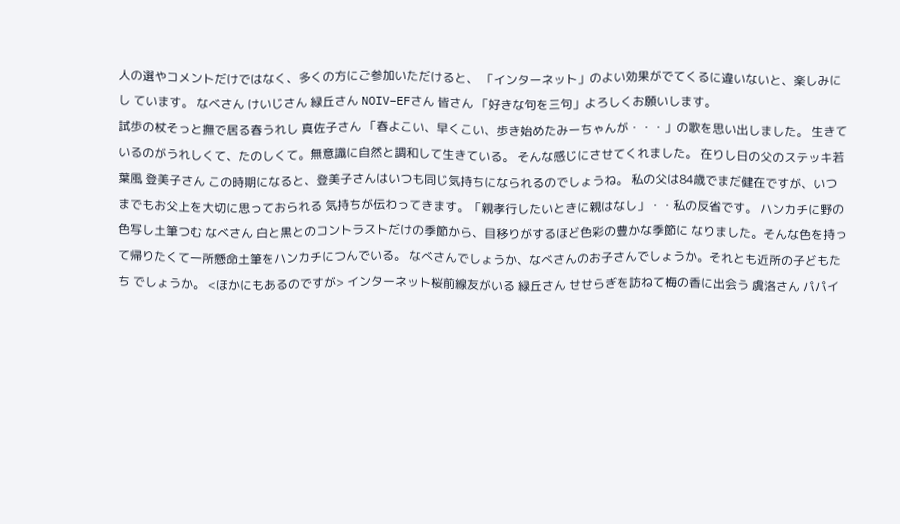人の選やコメントだけではなく、多くの方にご参加いただけると、 「インターネット」のよい効果がでてくるに違いないと、楽しみにし ています。 なべさん けいじさん 緑丘さん NOIV−EFさん 皆さん 「好きな句を三句」よろしくお願いします。
試歩の杖そっと撫で居る春うれし 真佐子さん 「春よこい、早くこい、歩き始めたみーちゃんが・・・」の歌を思い出しました。 生きているのがうれしくて、たのしくて。無意識に自然と調和して生きている。 そんな感じにさせてくれました。 在りし日の父のステッキ若葉風 登美子さん この時期になると、登美子さんはいつも同じ気持ちになられるのでしょうね。 私の父は84歳でまだ健在ですが、いつまでもお父上を大切に思っておられる 気持ちが伝わってきます。「親孝行したいときに親はなし」・・私の反省です。 ハンカチに野の色写し土筆つむ なべさん 白と黒とのコントラストだけの季節から、目移りがするほど色彩の豊かな季節に なりました。そんな色を持って帰りたくて一所懸命土筆をハンカチにつんでいる。 なべさんでしょうか、なべさんのお子さんでしょうか。それとも近所の子どもたち でしょうか。 <ほかにもあるのですが> インターネット桜前線友がいる 緑丘さん せせらぎを訪ねて梅の香に出会う 虞洛さん パパイ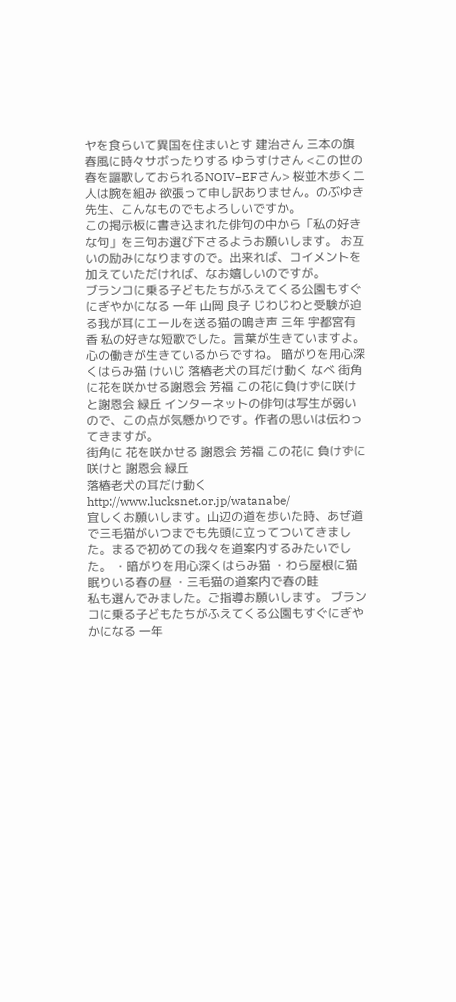ヤを食らいて異国を住まいとす 建治さん 三本の旗春風に時々サボったりする ゆうすけさん <この世の春を謳歌しておられるNOIV−EFさん> 桜並木歩く二人は腕を組み 欲張って申し訳ありません。のぶゆき先生、こんなものでもよろしいですか。
この掲示板に書き込まれた俳句の中から「私の好きな句」を三句お選び下さるようお願いします。 お互いの励みになりますので。出来れば、コイメントを加えていただければ、なお嬉しいのですが。
ブランコに乗る子どもたちがふえてくる公園もすぐにぎやかになる 一年 山岡 良子 じわじわと受験が迫る我が耳にエールを送る猫の鳴き声 三年 宇都宮有香 私の好きな短歌でした。言葉が生きていますよ。心の働きが生きているからですね。 暗がりを用心深くはらみ猫 けいじ 落椿老犬の耳だけ動く なべ 街角に花を咲かせる謝恩会 芳福 この花に負けずに咲けと謝恩会 緑丘 インターネットの俳句は写生が弱いので、この点が気懸かりです。作者の思いは伝わってきますが。
街角に 花を咲かせる 謝恩会 芳福 この花に 負けずに咲けと 謝恩会 緑丘
落椿老犬の耳だけ動くhttp://www.lucksnet.or.jp/watanabe/
宜しくお願いします。山辺の道を歩いた時、あぜ道で三毛猫がいつまでも先頭に立ってついてきました。まるで初めての我々を道案内するみたいでした。 ・暗がりを用心深くはらみ猫 ・わら屋根に猫眠りいる春の昼 ・三毛猫の道案内で春の畦
私も選んでみました。ご指導お願いします。 ブランコに乗る子どもたちがふえてくる公園もすぐにぎやかになる 一年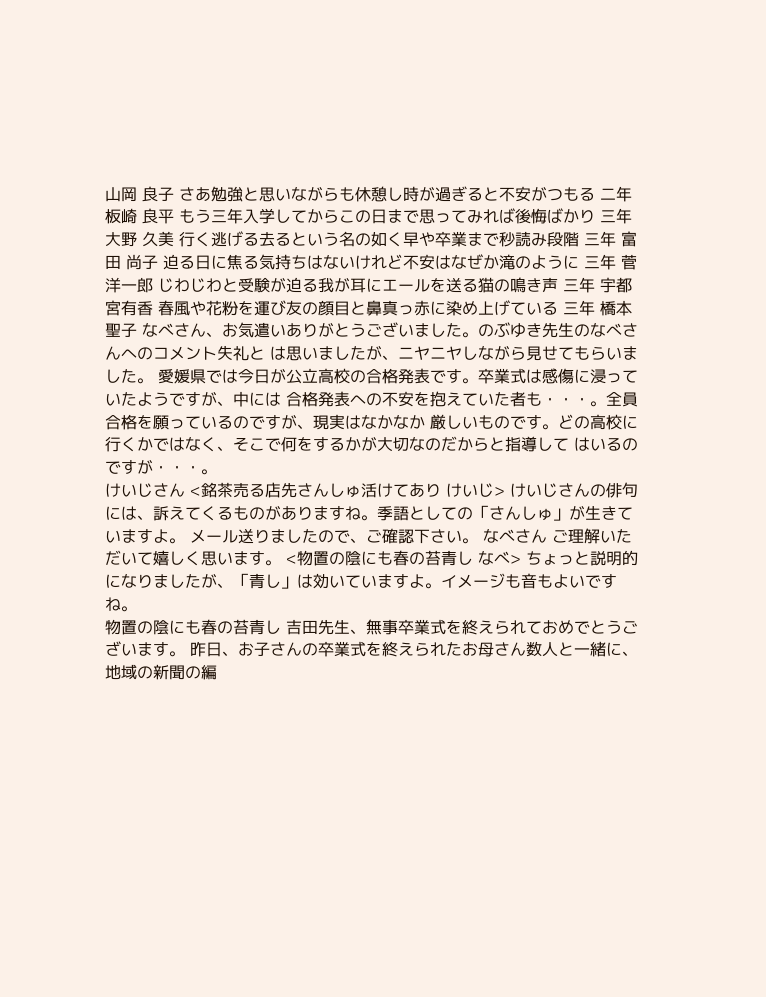山岡 良子 さあ勉強と思いながらも休憩し時が過ぎると不安がつもる 二年 板崎 良平 もう三年入学してからこの日まで思ってみれば後悔ばかり 三年 大野 久美 行く逃げる去るという名の如く早や卒業まで秒読み段階 三年 富田 尚子 迫る日に焦る気持ちはないけれど不安はなぜか滝のように 三年 菅 洋一郎 じわじわと受験が迫る我が耳にエールを送る猫の鳴き声 三年 宇都宮有香 春風や花粉を運び友の顔目と鼻真っ赤に染め上げている 三年 橋本 聖子 なべさん、お気遣いありがとうございました。のぶゆき先生のなべさんへのコメント失礼と は思いましたが、ニヤニヤしながら見せてもらいました。 愛媛県では今日が公立高校の合格発表です。卒業式は感傷に浸っていたようですが、中には 合格発表への不安を抱えていた者も・・・。全員合格を願っているのですが、現実はなかなか 厳しいものです。どの高校に行くかではなく、そこで何をするかが大切なのだからと指導して はいるのですが・・・。
けいじさん <銘茶売る店先さんしゅ活けてあり けいじ> けいじさんの俳句には、訴えてくるものがありますね。季語としての「さんしゅ」が生きていますよ。 メール送りましたので、ご確認下さい。 なべさん ご理解いただいて嬉しく思います。 <物置の陰にも春の苔青し なべ> ちょっと説明的になりましたが、「青し」は効いていますよ。イメージも音もよいですね。
物置の陰にも春の苔青し 吉田先生、無事卒業式を終えられておめでとうございます。 昨日、お子さんの卒業式を終えられたお母さん数人と一緒に、地域の新聞の編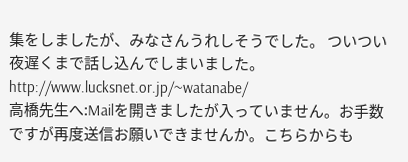集をしましたが、みなさんうれしそうでした。 ついつい夜遅くまで話し込んでしまいました。http://www.lucksnet.or.jp/~watanabe/
高橋先生へ:Mailを開きましたが入っていません。お手数ですが再度送信お願いできませんか。こちらからも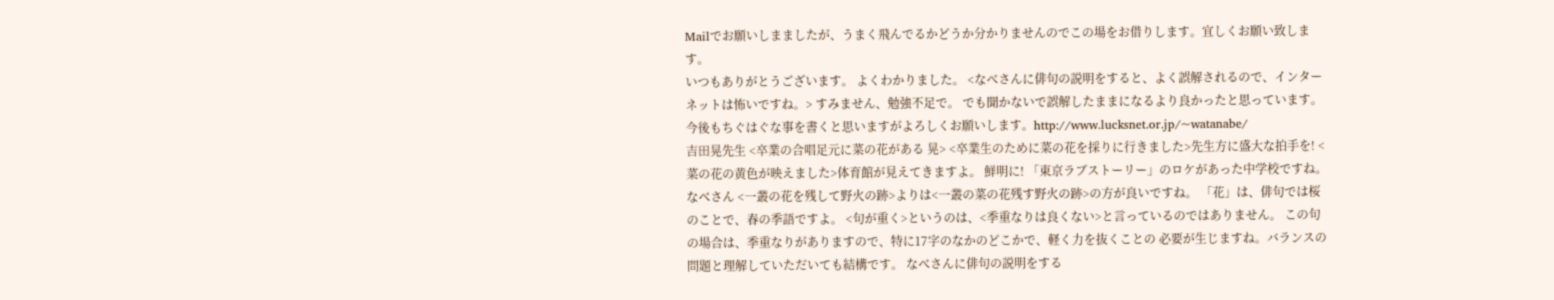Mailでお願いしまましたが、うまく飛んでるかどうか分かりませんのでこの場をお借りします。宜しくお願い致します。
いつもありがとうございます。 よくわかりました。 <なべさんに俳句の説明をすると、よく誤解されるので、インターネットは怖いですね。> すみません、勉強不足で。 でも聞かないで誤解したままになるより良かったと思っています。 今後もちぐはぐな事を書くと思いますがよろしくお願いします。http://www.lucksnet.or.jp/~watanabe/
吉田晃先生 <卒業の合唱足元に菜の花がある 晃> <卒業生のために菜の花を採りに行きました>先生方に盛大な拍手を! <菜の花の黄色が映えました>体育館が見えてきますよ。 鮮明に! 「東京ラブストーリー」のロケがあった中学校ですね。 なべさん <一叢の花を残して野火の跡>よりは<一叢の菜の花残す野火の跡>の方が良いですね。 「花」は、俳句では桜のことで、春の季語ですよ。 <句が重く>というのは、<季重なりは良くない>と言っているのではありません。 この句の場合は、季重なりがありますので、特に17字のなかのどこかで、軽く力を抜くことの 必要が生じますね。バランスの問題と理解していただいても結構です。 なべさんに俳句の説明をする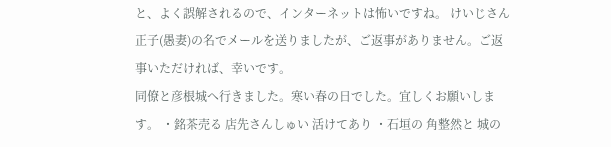と、よく誤解されるので、インターネットは怖いですね。 けいじさん 正子(愚妻)の名でメールを送りましたが、ご返事がありません。ご返事いただければ、幸いです。
同僚と彦根城へ行きました。寒い春の日でした。宜しくお願いします。 ・銘茶売る 店先さんしゅい 活けてあり ・石垣の 角整然と 城の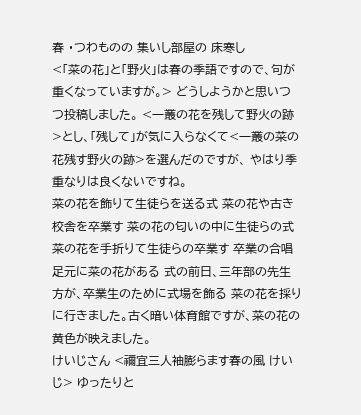春 ・つわものの 集いし部屋の 床寒し
<「菜の花」と「野火」は春の季語ですので、句が重くなっていますが。> どうしようかと思いつつ投稿しました。 <一叢の花を残して野火の跡>とし、「残して」が気に入らなくて<一叢の菜の花残す野火の跡>を選んだのですが、 やはり季重なりは良くないですね。
菜の花を飾りて生徒らを送る式 菜の花や古き校舎を卒業す 菜の花の匂いの中に生徒らの式 菜の花を手折りて生徒らの卒業す 卒業の合唱足元に菜の花がある 式の前日、三年部の先生方が、卒業生のために式場を飾る 菜の花を採りに行きました。古く暗い体育館ですが、菜の花の 黄色が映えました。
けいじさん <禰宜三人袖膨らます春の風 けいじ> ゆったりと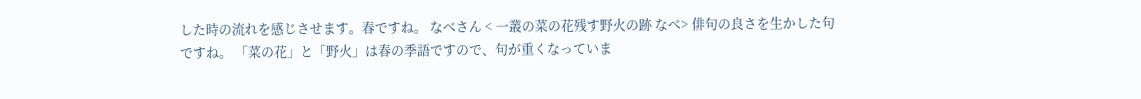した時の流れを感じさせます。春ですね。 なべさん < 一叢の菜の花残す野火の跡 なべ> 俳句の良さを生かした句ですね。 「菜の花」と「野火」は春の季語ですので、句が重くなっていま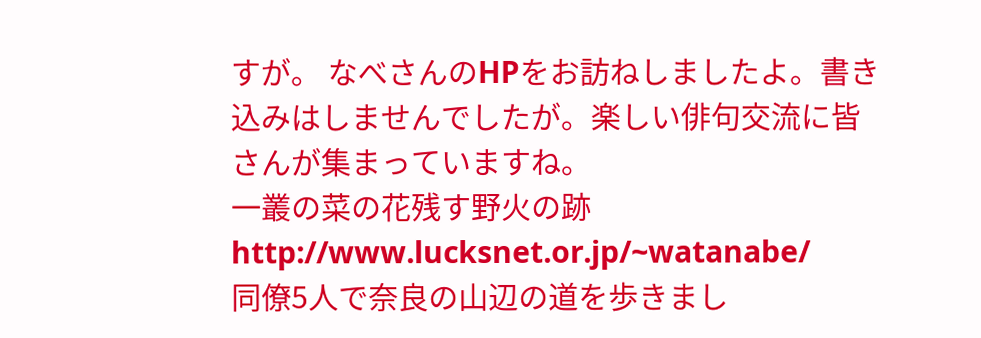すが。 なべさんのHPをお訪ねしましたよ。書き込みはしませんでしたが。楽しい俳句交流に皆さんが集まっていますね。
一叢の菜の花残す野火の跡http://www.lucksnet.or.jp/~watanabe/
同僚5人で奈良の山辺の道を歩きまし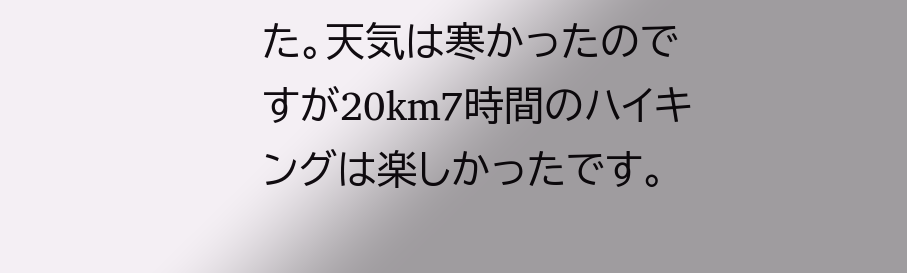た。天気は寒かったのですが20km7時間のハイキングは楽しかったです。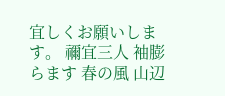宜しくお願いします。 禰宜三人 袖膨らます 春の風 山辺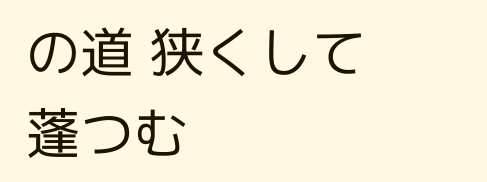の道 狭くして 蓬つむ